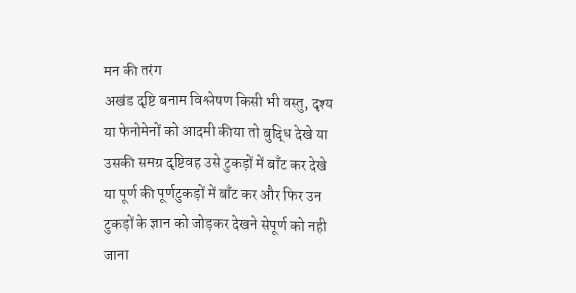मन की तरंग
अखंड दृष्टि बनाम विश्लेषण किसी भी वस्तु, दृश्य या फेनोमेनों को आदमी कीया तो बुद्धि देखे या उसकी समग्र दृष्टिवह उसे टुकड़ों में बाँट कर देखे या पूर्ण की पूर्णटुकड़ों में बाँट कर और फिर उन टुकड़ों के ज्ञान को जोड़कर देखने सेपूर्ण को नही जाना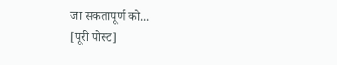जा सकतापूर्ण को...
[पूरी पोस्ट]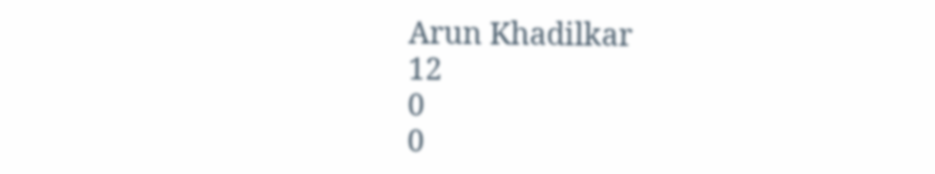Arun Khadilkar
12
0
0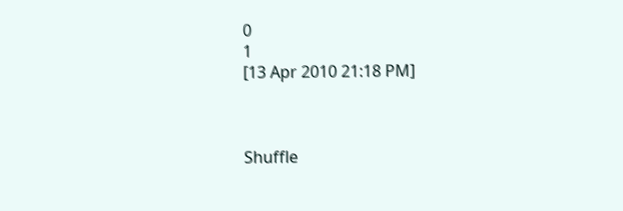0
1
[13 Apr 2010 21:18 PM]



Shuffle